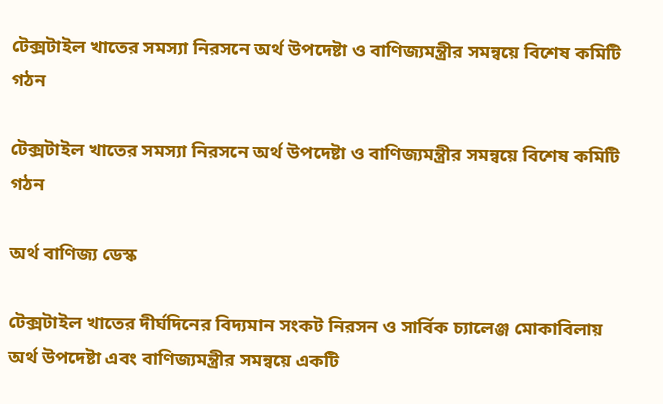টেক্সটাইল খাতের সমস্যা নিরসনে অর্থ উপদেষ্টা ও বাণিজ্যমন্ত্রীর সমন্বয়ে বিশেষ কমিটি গঠন

টেক্সটাইল খাতের সমস্যা নিরসনে অর্থ উপদেষ্টা ও বাণিজ্যমন্ত্রীর সমন্বয়ে বিশেষ কমিটি গঠন

অর্থ বাণিজ্য ডেস্ক

টেক্সটাইল খাতের দীর্ঘদিনের বিদ্যমান সংকট নিরসন ও সার্বিক চ্যালেঞ্জ মোকাবিলায় অর্থ উপদেষ্টা এবং বাণিজ্যমন্ত্রীর সমন্বয়ে একটি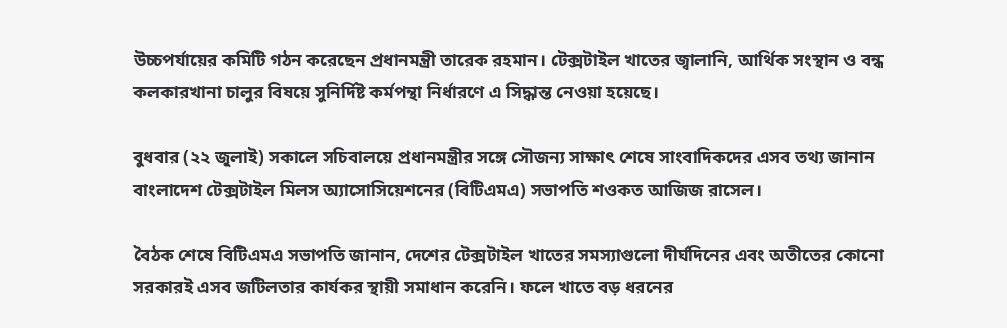উচ্চপর্যায়ের কমিটি গঠন করেছেন প্রধানমন্ত্রী তারেক রহমান। টেক্সটাইল খাতের জ্বালানি, আর্থিক সংস্থান ও বন্ধ কলকারখানা চালুর বিষয়ে সুনির্দিষ্ট কর্মপন্থা নির্ধারণে এ সিদ্ধান্ত নেওয়া হয়েছে।

বুধবার (২২ জুলাই) সকালে সচিবালয়ে প্রধানমন্ত্রীর সঙ্গে সৌজন্য সাক্ষাৎ শেষে সাংবাদিকদের এসব তথ্য জানান বাংলাদেশ টেক্সটাইল মিলস অ্যাসোসিয়েশনের (বিটিএমএ) সভাপতি শওকত আজিজ রাসেল।

বৈঠক শেষে বিটিএমএ সভাপতি জানান, দেশের টেক্সটাইল খাতের সমস্যাগুলো দীর্ঘদিনের এবং অতীতের কোনো সরকারই এসব জটিলতার কার্যকর স্থায়ী সমাধান করেনি। ফলে খাতে বড় ধরনের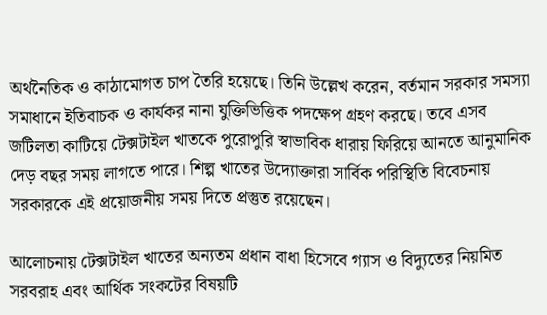অর্থনৈতিক ও কাঠামোগত চাপ তৈরি হয়েছে। তিনি উল্লেখ করেন, বর্তমান সরকার সমস্যা সমাধানে ইতিবাচক ও কার্যকর নানা যুক্তিভিত্তিক পদক্ষেপ গ্রহণ করছে। তবে এসব জটিলতা কাটিয়ে টেক্সটাইল খাতকে পুরোপুরি স্বাভাবিক ধারায় ফিরিয়ে আনতে আনুমানিক দেড় বছর সময় লাগতে পারে। শিল্প খাতের উদ্যোক্তারা সার্বিক পরিস্থিতি বিবেচনায় সরকারকে এই প্রয়োজনীয় সময় দিতে প্রস্তুত রয়েছেন।

আলোচনায় টেক্সটাইল খাতের অন্যতম প্রধান বাধা হিসেবে গ্যাস ও বিদ্যুতের নিয়মিত সরবরাহ এবং আর্থিক সংকটের বিষয়টি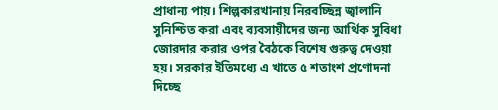প্রাধান্য পায়। শিল্পকারখানায় নিরবচ্ছিন্ন জ্বালানি সুনিশ্চিত করা এবং ব্যবসায়ীদের জন্য আর্থিক সুবিধা জোরদার করার ওপর বৈঠকে বিশেষ গুরুত্ব দেওয়া হয়। সরকার ইতিমধ্যে এ খাতে ৫ শতাংশ প্রণোদনা দিচ্ছে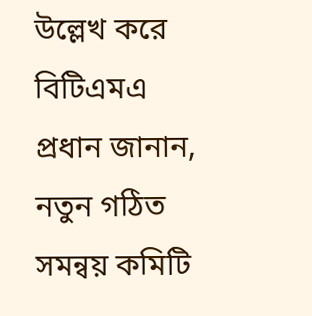উল্লেখ করে বিটিএমএ প্রধান জানান, নতুন গঠিত সমন্বয় কমিটি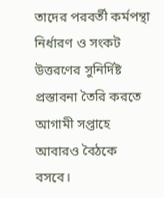তাদের পরবর্তী কর্মপন্থা নির্ধারণ ও সংকট উত্তরণের সুনির্দিষ্ট প্রস্তাবনা তৈরি করতে আগামী সপ্তাহে আবারও বৈঠকে বসবে।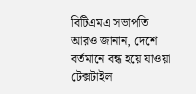বিটিএমএ সভাপতি আরও জানান, দেশে বর্তমানে বন্ধ হয়ে যাওয়া টেক্সটাইল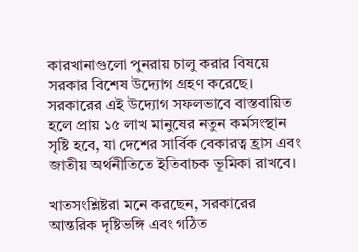কারখানাগুলো পুনরায় চালু করার বিষয়ে সরকার বিশেষ উদ্যোগ গ্রহণ করেছে। সরকারের এই উদ্যোগ সফলভাবে বাস্তবায়িত হলে প্রায় ১৫ লাখ মানুষের নতুন কর্মসংস্থান সৃষ্টি হবে, যা দেশের সার্বিক বেকারত্ব হ্রাস এবং জাতীয় অর্থনীতিতে ইতিবাচক ভূমিকা রাখবে।

খাতসংশ্লিষ্টরা মনে করছেন, সরকারের আন্তরিক দৃষ্টিভঙ্গি এবং গঠিত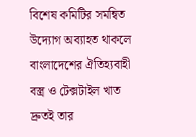বিশেষ কমিটির সমন্বিত উদ্যোগ অব্যাহত থাকলে বাংলাদেশের ঐতিহ্যবাহী বস্ত্র ও টেক্সটাইল খাত দ্রুতই তার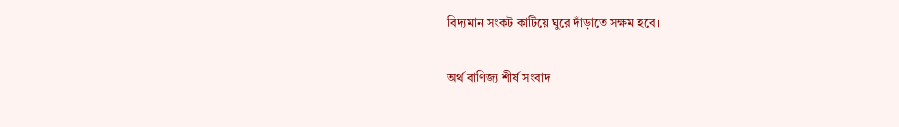বিদ্যমান সংকট কাটিয়ে ঘুরে দাঁড়াতে সক্ষম হবে।

অর্থ বাণিজ্য শীর্ষ সংবাদ